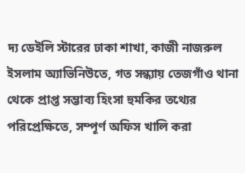দ্য ডেইলি স্টারের ঢাকা শাখা, কাজী নাজরুল ইসলাম অ্যাভিনিউতে, গত সন্ধ্যায় তেজগাঁও থানা থেকে প্রাপ্ত সম্ভাব্য হিংসা হুমকির তথ্যের পরিপ্রেক্ষিতে, সম্পূর্ণ অফিস খালি করা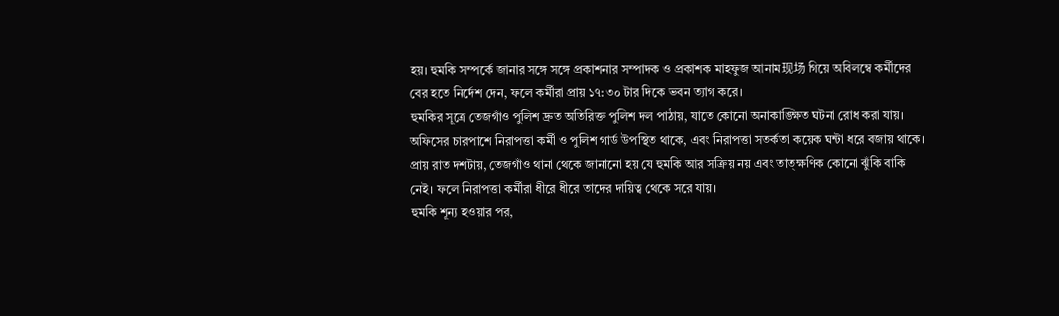হয়। হুমকি সম্পর্কে জানার সঙ্গে সঙ্গে প্রকাশনার সম্পাদক ও প্রকাশক মাহফুজ আনাম现场 গিয়ে অবিলম্বে কর্মীদের বের হতে নির্দেশ দেন, ফলে কর্মীরা প্রায় ১৭:৩০ টার দিকে ভবন ত্যাগ করে।
হুমকির সূত্রে তেজগাঁও পুলিশ দ্রুত অতিরিক্ত পুলিশ দল পাঠায়, যাতে কোনো অনাকাঙ্ক্ষিত ঘটনা রোধ করা যায়। অফিসের চারপাশে নিরাপত্তা কর্মী ও পুলিশ গার্ড উপস্থিত থাকে, এবং নিরাপত্তা সতর্কতা কয়েক ঘন্টা ধরে বজায় থাকে।
প্রায় রাত দশটায়, তেজগাঁও থানা থেকে জানানো হয় যে হুমকি আর সক্রিয় নয় এবং তাত্ক্ষণিক কোনো ঝুঁকি বাকি নেই। ফলে নিরাপত্তা কর্মীরা ধীরে ধীরে তাদের দায়িত্ব থেকে সরে যায়।
হুমকি শূন্য হওয়ার পর,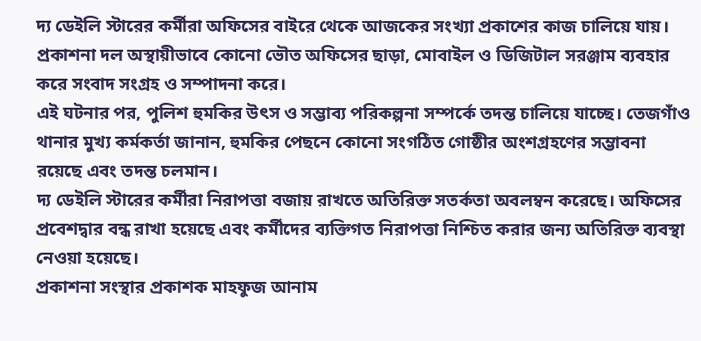দ্য ডেইলি স্টারের কর্মীরা অফিসের বাইরে থেকে আজকের সংখ্যা প্রকাশের কাজ চালিয়ে যায়। প্রকাশনা দল অস্থায়ীভাবে কোনো ভৌত অফিসের ছাড়া, মোবাইল ও ডিজিটাল সরঞ্জাম ব্যবহার করে সংবাদ সংগ্রহ ও সম্পাদনা করে।
এই ঘটনার পর, পুলিশ হুমকির উৎস ও সম্ভাব্য পরিকল্পনা সম্পর্কে তদন্ত চালিয়ে যাচ্ছে। তেজগাঁও থানার মুখ্য কর্মকর্তা জানান, হুমকির পেছনে কোনো সংগঠিত গোষ্ঠীর অংশগ্রহণের সম্ভাবনা রয়েছে এবং তদন্ত চলমান।
দ্য ডেইলি স্টারের কর্মীরা নিরাপত্তা বজায় রাখতে অতিরিক্ত সতর্কতা অবলম্বন করেছে। অফিসের প্রবেশদ্বার বন্ধ রাখা হয়েছে এবং কর্মীদের ব্যক্তিগত নিরাপত্তা নিশ্চিত করার জন্য অতিরিক্ত ব্যবস্থা নেওয়া হয়েছে।
প্রকাশনা সংস্থার প্রকাশক মাহফুজ আনাম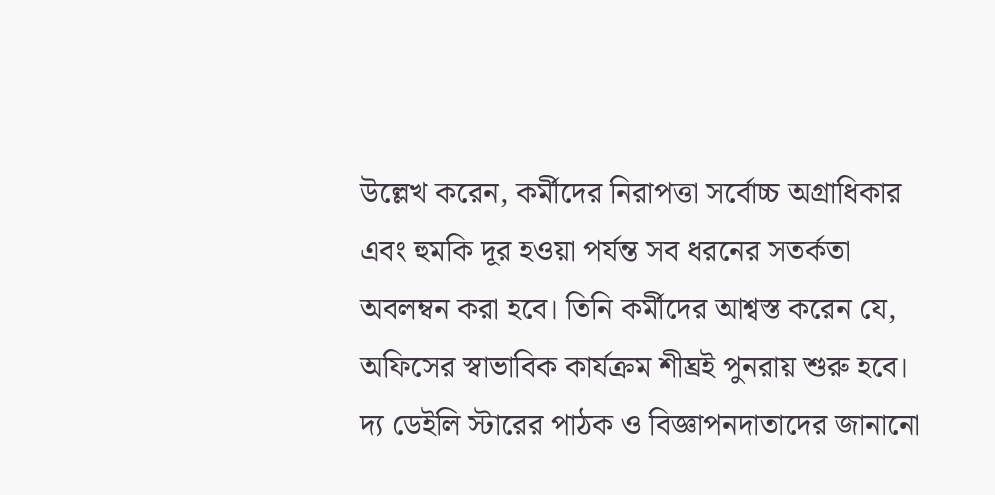উল্লেখ করেন, কর্মীদের নিরাপত্তা সর্বোচ্চ অগ্রাধিকার এবং হুমকি দূর হওয়া পর্যন্ত সব ধরনের সতর্কতা অবলম্বন করা হবে। তিনি কর্মীদের আশ্বস্ত করেন যে, অফিসের স্বাভাবিক কার্যক্রম শীঘ্রই পুনরায় শুরু হবে।
দ্য ডেইলি স্টারের পাঠক ও বিজ্ঞাপনদাতাদের জানানো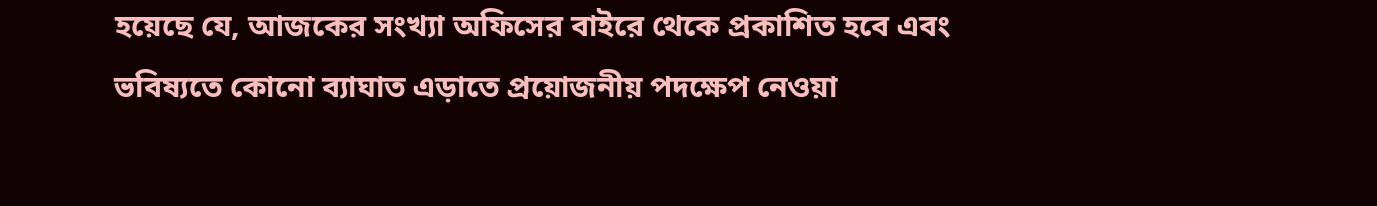হয়েছে যে, আজকের সংখ্যা অফিসের বাইরে থেকে প্রকাশিত হবে এবং ভবিষ্যতে কোনো ব্যাঘাত এড়াতে প্রয়োজনীয় পদক্ষেপ নেওয়া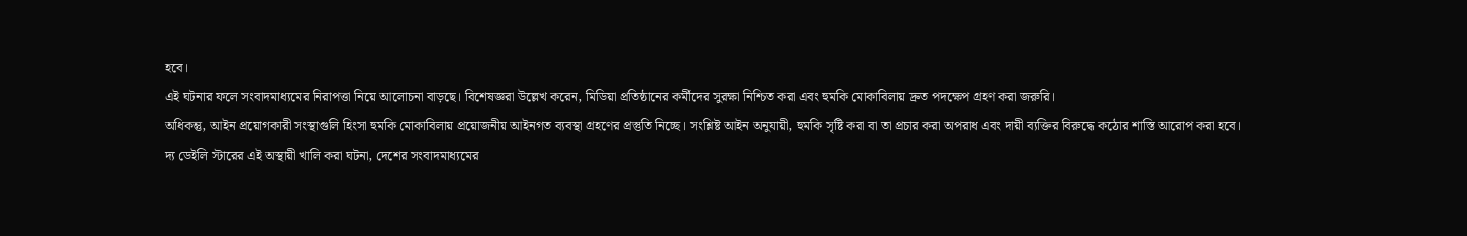হবে।
এই ঘটনার ফলে সংবাদমাধ্যমের নিরাপত্তা নিয়ে আলোচনা বাড়ছে। বিশেষজ্ঞরা উল্লেখ করেন, মিডিয়া প্রতিষ্ঠানের কর্মীদের সুরক্ষা নিশ্চিত করা এবং হুমকি মোকাবিলায় দ্রুত পদক্ষেপ গ্রহণ করা জরুরি।
অধিকন্তু, আইন প্রয়োগকারী সংস্থাগুলি হিংসা হুমকি মোকাবিলায় প্রয়োজনীয় আইনগত ব্যবস্থা গ্রহণের প্রস্তুতি নিচ্ছে। সংশ্লিষ্ট আইন অনুযায়ী, হুমকি সৃষ্টি করা বা তা প্রচার করা অপরাধ এবং দায়ী ব্যক্তির বিরুদ্ধে কঠোর শাস্তি আরোপ করা হবে।
দ্য ডেইলি স্টারের এই অস্থায়ী খালি করা ঘটনা, দেশের সংবাদমাধ্যমের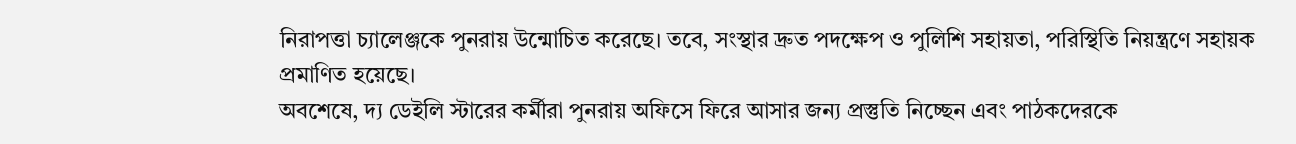নিরাপত্তা চ্যালেঞ্জকে পুনরায় উন্মোচিত করেছে। তবে, সংস্থার দ্রুত পদক্ষেপ ও পুলিশি সহায়তা, পরিস্থিতি নিয়ন্ত্রণে সহায়ক প্রমাণিত হয়েছে।
অবশেষে, দ্য ডেইলি স্টারের কর্মীরা পুনরায় অফিসে ফিরে আসার জন্য প্রস্তুতি নিচ্ছেন এবং পাঠকদেরকে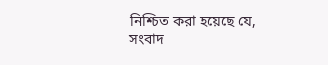নিশ্চিত করা হয়েছে যে, সংবাদ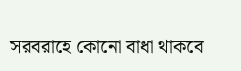সরবরাহে কোনো বাধা থাকবে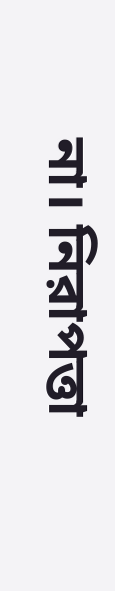না। নিরাপত্তা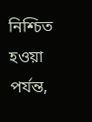নিশ্চিত হওয়া পর্যন্ত,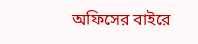অফিসের বাইরে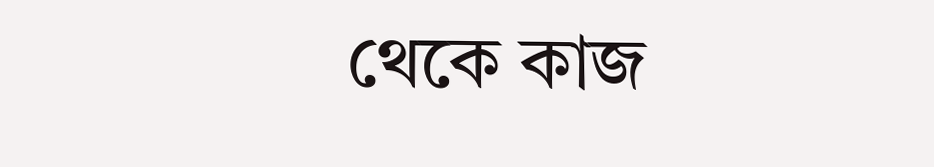থেকে কাজ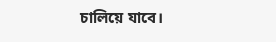চালিয়ে যাবে।